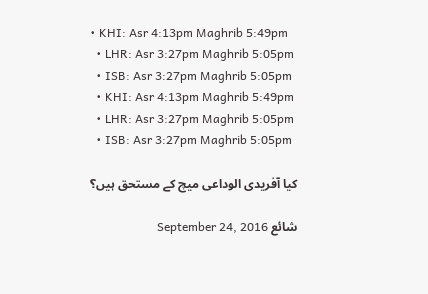• KHI: Asr 4:13pm Maghrib 5:49pm
  • LHR: Asr 3:27pm Maghrib 5:05pm
  • ISB: Asr 3:27pm Maghrib 5:05pm
  • KHI: Asr 4:13pm Maghrib 5:49pm
  • LHR: Asr 3:27pm Maghrib 5:05pm
  • ISB: Asr 3:27pm Maghrib 5:05pm

کیا آفریدی الوداعی میچ کے مستحق ہیں؟

شائع September 24, 2016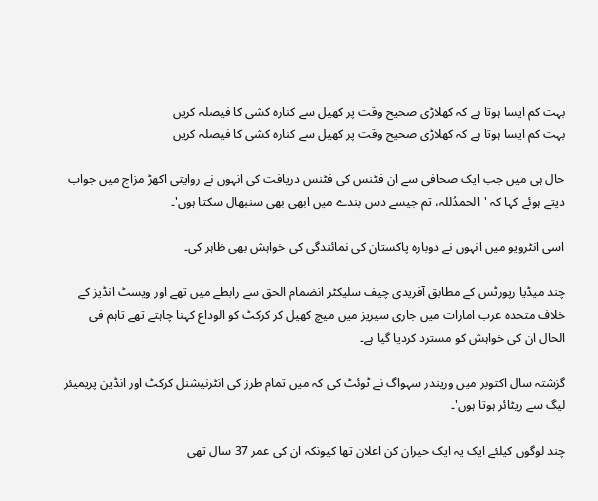بہت کم ایسا ہوتا ہے کہ کھلاڑی صحیح وقت پر کھیل سے کنارہ کشی کا فیصلہ کریں
بہت کم ایسا ہوتا ہے کہ کھلاڑی صحیح وقت پر کھیل سے کنارہ کشی کا فیصلہ کریں

حال ہی میں جب ایک صحافی سے ان فٹنس کی فٹنس دریافت کی انہوں نے روایتی اکھڑ مزاج میں جواب دیتے ہوئے کہا کہ 'الحمدُللہ، تم جیسے دس بندے میں ابھی بھی سنبھال سکتا ہوں'۔

اسی انٹرویو میں انہوں نے دوبارہ پاکستان کی نمائندگی کی خواہش بھی ظاہر کی۔

چند میڈیا رپورٹس کے مطابق آفریدی چیف سلیکٹر انضمام الحق سے رابطے میں تھے اور ویسٹ انڈیز کے خلاف متحدہ عرب امارات میں جاری سیریز میں میچ کھیل کر کرکٹ کو الوداع کہنا چاہتے تھے تاہم فی الحال ان کی خواہش کو مسترد کردیا گیا ہے۔

گزشتہ سال اکتوبر میں وریندر سہواگ نے ٹوئٹ کی کہ میں تمام طرز کی انٹرنیشنل کرکٹ اور انڈین پریمیئر لیگ سے ریٹائر ہوتا ہوں'۔

چند لوگوں کیلئے ایک یہ ایک حیران کن اعلان تھا کیونکہ ان کی عمر 37 سال تھی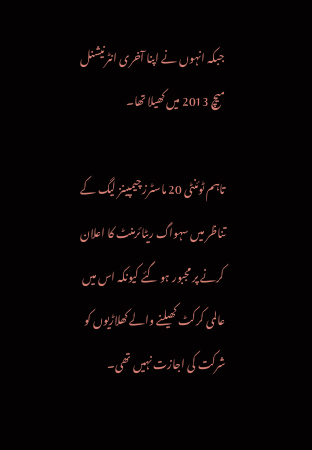جبکہ انہوں نے اپنا آخری انٹرنیشنل میچ 2013 میں کھیلا تھا۔

تاہم ٹوئنٹی 20 ماسٹرز چیمپینز لیگ کے تناظر میں سہواگ ریٹائرمنٹ کا اعلان کرنے پر مجبور ہو گئے کیونکہ اس میں عالمی کرکٹ کھیلنے والے کھلاڑیوں کو شرکت کی اجازت نہیں تھی۔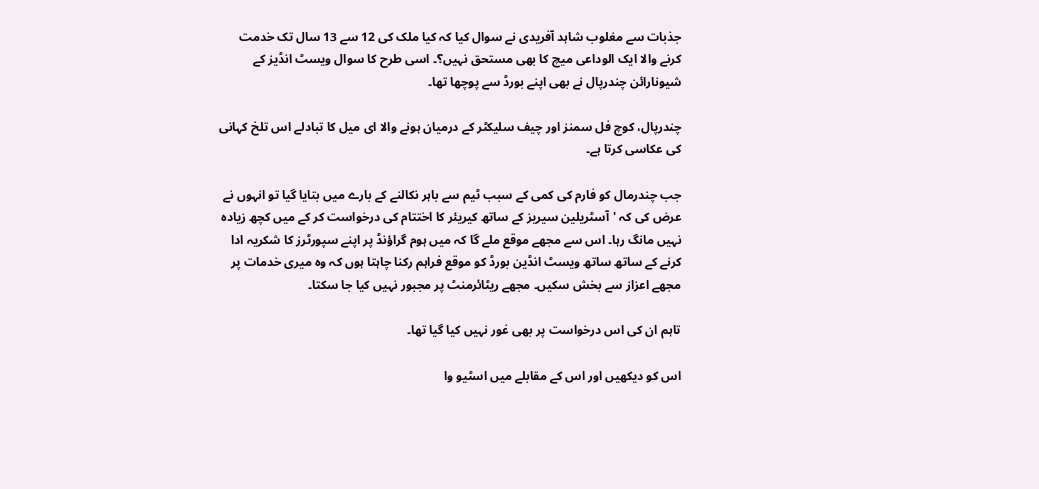جذبات سے مغلوب شاہد آفریدی نے سوال کیا کہ کیا ملک کی 12 سے 13 سال تک خدمت کرنے والا ایک الوداعی میچ کا بھی مستحق نہیں؟۔ اسی طرح کا سوال ویسٹ انڈیز کے شیونارائن چندرپال نے بھی اپنے بورڈ سے پوچھا تھا۔

چندرپال، کوچ فل سمنز اور چیف سلیکٹر کے درمیان ہونے والا ای میل کا تبادلے اس تلخ کہانی کی عکاسی کرتا ہے۔

جب چندرمال کو فارم کی کمی کے سبب ٹیم سے باہر نکالنے کے بارے میں بتایا گیا تو انہوں نے عرض کی کہ 'آسٹریلین سیریز کے ساتھ کیریئر کا اختتام کی درخواست کر کے میں کچھ زیادہ نہیں مانگ رہا۔ اس سے مجھے موقع ملے گا کہ میں ہوم گراؤنڈ پر اپنے سپورٹرز کا شکریہ ادا کرنے کے ساتھ ساتھ ویسٹ انڈین بورڈ کو موقع فراہم رکنا چاہتا ہوں کہ وہ میری خدمات پر مجھے اعزاز سے بخش سکیں۔ مجھے ریٹائرمنٹ پر مجبور نہیں کیا جا سکتا۔

تاہم ان کی اس درخواست پر بھی غور نہیں کیا گیا تھا۔

اس کو دیکھیں اور اس کے مقابلے میں اسٹیو وا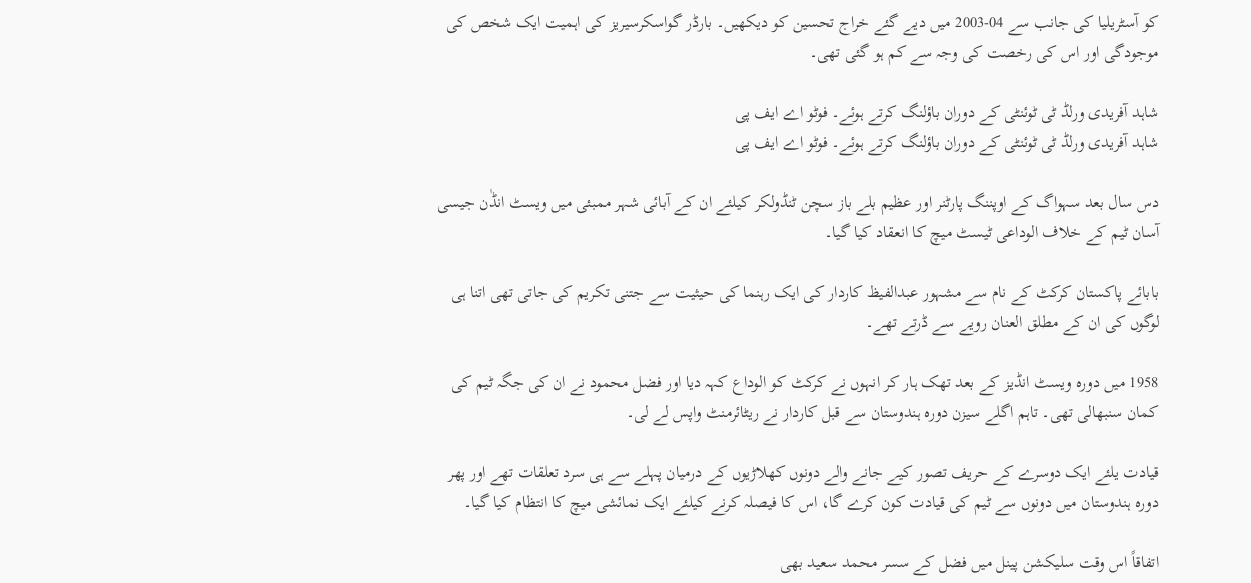کو آسٹریلیا کی جانب سے 04-2003 میں دیے گئے خراج تحسین کو دیکھیں۔ بارڈر گواسکرسیریز کی اہمیت ایک شخص کی موجودگی اور اس کی رخصت کی وجہ سے کم ہو گئی تھی۔

شاہد آفریدی ورلڈ ٹی ٹوئنٹی کے دوران باؤلنگ کرتے ہوئے۔ فوٹو اے ایف پی
شاہد آفریدی ورلڈ ٹی ٹوئنٹی کے دوران باؤلنگ کرتے ہوئے۔ فوٹو اے ایف پی

دس سال بعد سہواگ کے اوپننگ پارٹنر اور عظیم بلے باز سچن ٹنڈولکر کیلئے ان کے آبائی شہر ممبئی میں ویسٹ انڈٰن جیسی آسان ٹیم کے خلاف الوداعی ٹیسٹ میچ کا انعقاد کیا گیا۔

بابائے پاکستان کرکٹ کے نام سے مشہور عبدالفیظ کاردار کی ایک رہنما کی حیثیت سے جتنی تکریم کی جاتی تھی اتنا ہی لوگوں کی ان کے مطلق العنان رویے سے ڈرتے تھے۔

1958 میں دورہ ویسٹ انڈیز کے بعد تھک ہار کر انہوں نے کرکٹ کو الوداع کہہ دیا اور فضل محمود نے ان کی جگہ ٹیم کی کمان سنبھالی تھی۔ تاہم اگلے سیزن دورہ ہندوستان سے قبل کاردار نے ریٹائرمنٹ واپس لے لی۔

قیادت یلئے ایک دوسرے کے حریف تصور کیے جانے والے دونوں کھلاڑیوں کے درمیان پہلے سے ہی سرد تعلقات تھے اور پھر دورہ ہندوستان میں دونوں سے ٹیم کی قیادت کون کرے گا، اس کا فیصلہ کرنے کیلئے ایک نمائشی میچ کا انتظام کیا گیا۔

اتفاقاً اس وقت سلیکشن پینل میں فضل کے سسر محمد سعید بھی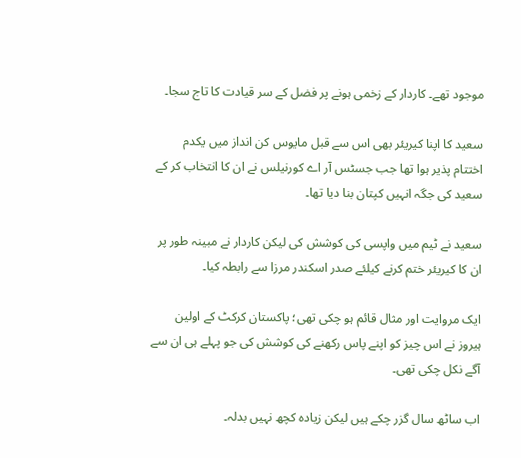موجود تھے۔ کاردار کے زخمی ہونے پر فضل کے سر قیادت کا تاج سجا۔

سعید کا اپنا کیریئر بھی اس سے قبل مایوس کن انداز میں یکدم اختتام پذیر ہوا تھا جب جسٹس آر اے کورنیلس نے ان کا انتخاب کر کے سعید کی جگہ انہیں کپتان بنا دیا تھا۔

سعید نے ٹیم میں واپسی کی کوشش کی لیکن کاردار نے مبینہ طور پر ان کا کیریئر ختم کرنے کیلئے صدر اسکندر مرزا سے رابطہ کیا۔

ایک مروایت اور مثال قائم ہو چکی تھی؛ پاکستان کرکٹ کے اولین ہیروز نے اس چیز کو اپنے پاس رکھنے کی کوشش کی جو پہلے ہی ان سے آگے نکل چکی تھی۔

اب ساٹھ سال گزر چکے ہیں لیکن زیادہ کچھ نہیں بدلہ۔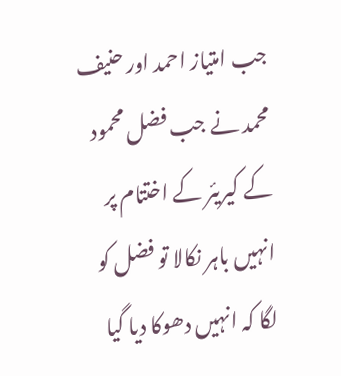جب امتیاز احمد اور حنیف محمد نے جب فضل محمود کے کیریئر کے اختتام پر انہیں باہر نکالا تو فضل کو لگا کہ انہیں دھوکا دیا گیا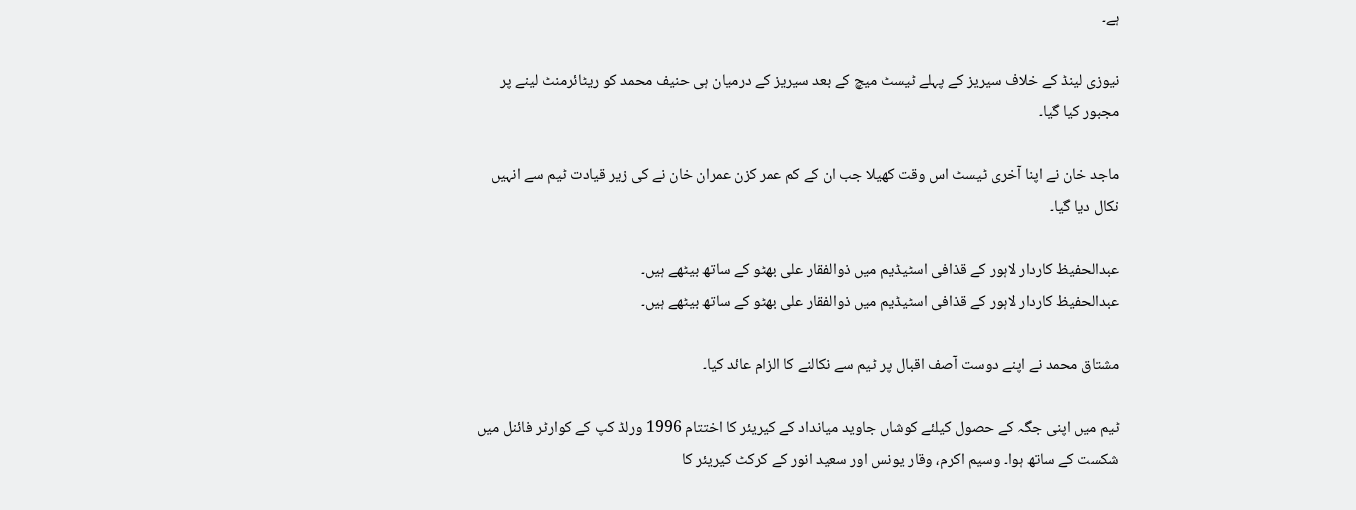ہے۔

نیوزی لینڈ کے خلاف سیریز کے پہلے ٹیسٹ میچ کے بعد سیریز کے درمیان ہی حنیف محمد کو ریٹائرمنٹ لینے پر مجبور کیا گیا۔

ماجد خان نے اپنا آخری ٹیسٹ اس وقت کھیلا جب ان کے کم عمر کزن عمران خان نے کی زیر قیادت ٹیم سے انہیں نکال دیا گیا۔

عبدالحفیظ کاردار لاہور کے قذافی اسٹیڈیم میں ذوالفقار علی بھٹو کے ساتھ بیٹھے ہیں۔
عبدالحفیظ کاردار لاہور کے قذافی اسٹیڈیم میں ذوالفقار علی بھٹو کے ساتھ بیٹھے ہیں۔

مشتاق محمد نے اپنے دوست آصف اقبال پر ٹیم سے نکالنے کا الزام عائد کیا۔

ٹیم میں اپنی جگہ کے حصول کیلئے کوشاں جاوید میانداد کے کیریئر کا اختتام 1996 ورلڈ کپ کے کوارٹر فائنل میں شکست کے ساتھ ہوا۔ وسیم اکرم، وقار یونس اور سعید انور کے کرکٹ کیریئر کا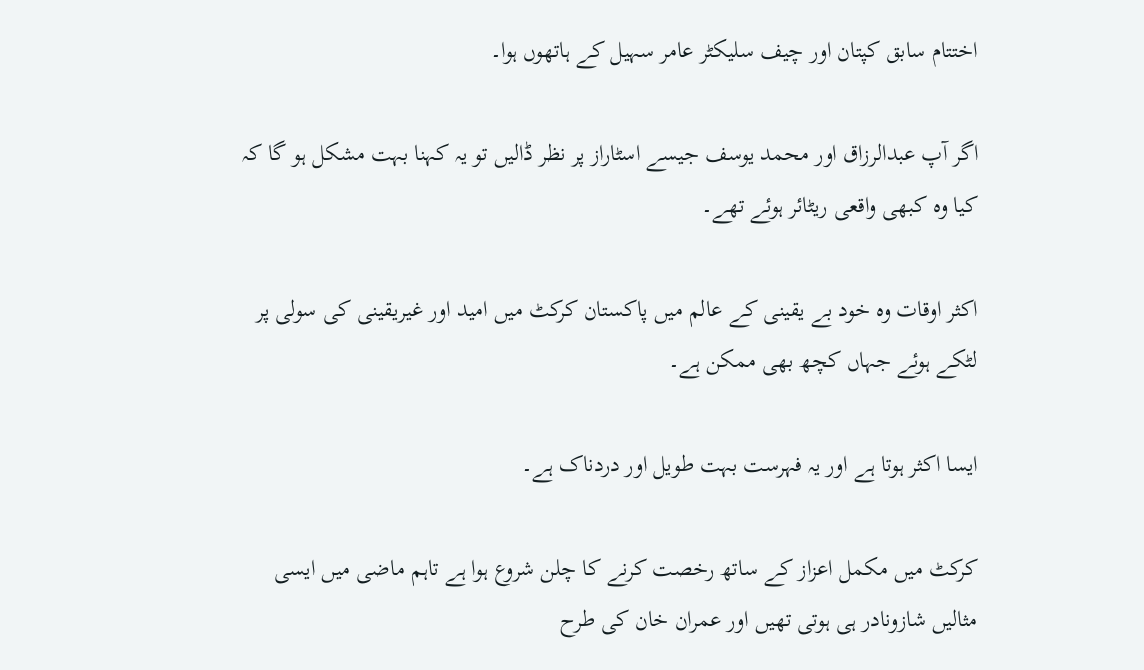اختتام سابق کپتان اور چیف سلیکٹر عامر سہیل کے ہاتھوں ہوا۔

اگر آپ عبدالرزاق اور محمد یوسف جیسے اسٹاراز پر نظر ڈالیں تو یہ کہنا بہت مشکل ہو گا کہ کیا وہ کبھی واقعی ریٹائر ہوئے تھے۔

اکثر اوقات وہ خود بے یقینی کے عالم میں پاکستان کرکٹ میں امید اور غیریقینی کی سولی پر لٹکے ہوئے جہاں کچھ بھی ممکن ہے۔

ایسا اکثر ہوتا ہے اور یہ فہرست بہت طویل اور دردناک ہے۔

کرکٹ میں مکمل اعزاز کے ساتھ رخصت کرنے کا چلن شروع ہوا ہے تاہم ماضی میں ایسی مثالیں شازونادر ہی ہوتی تھیں اور عمران خان کی طرح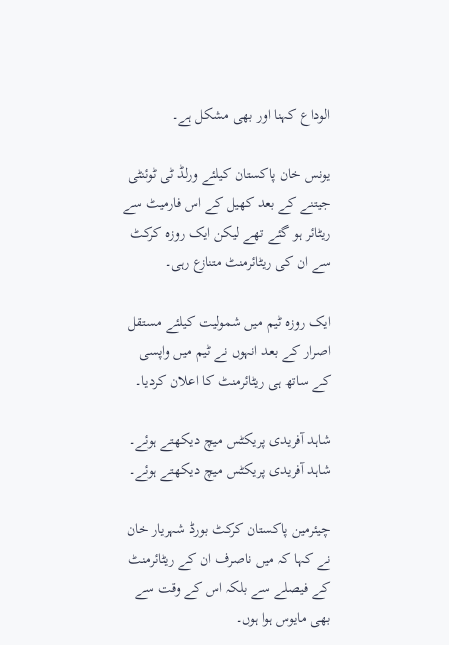الوداع کہنا اور بھی مشکل ہے۔

یونس خان پاکستان کیلئے ورلڈ ٹی ٹوئنٹی جیتنے کے بعد کھیل کے اس فارمیٹ سے ریٹائر ہو گئے تھے لیکن ایک روزہ کرکٹ سے ان کی ریٹائرمنٹ متنازع رہی۔

ایک روزہ ٹیم میں شمولیت کیلئے مستقل اصرار کے بعد انہوں نے ٹیم میں واپسی کے ساتھ ہی ریٹائرمنٹ کا اعلان کردیا۔

شاہد آفریدی پریکٹس میچ دیکھتے ہوئے۔
شاہد آفریدی پریکٹس میچ دیکھتے ہوئے۔

چیئرمین پاکستان کرکٹ بورڈ شہریار خان نے کہا کہ میں ناصرف ان کے ریٹائرمنٹ کے فیصلے سے بلکہ اس کے وقت سے بھی مایوس ہوا ہوں۔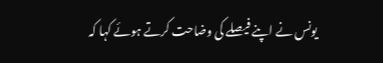یونس نے اپنے فیصلے کی وضاحت کرتے ہوئے کہا کہ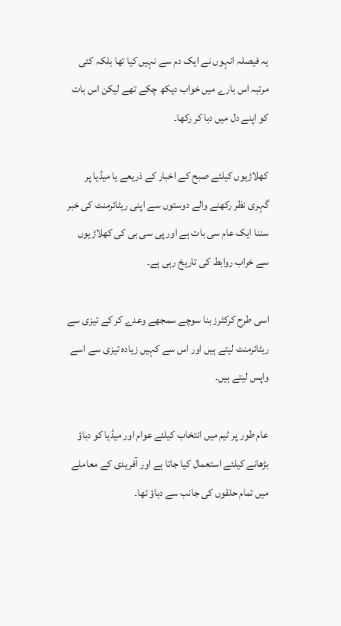یہ فیصلہ انہوں نے ایک دم سے نہیں کیا تھا بلکہ کئی مرتبہ اس بارے میں خواب دیکھ چکے تھے لیکن اس بات کو اپنے دل میں دبا کر رکھا۔

کھلاڑیوں کیلئے صبح کے اخبار کے ذریعے یا میڈیا پر گہری نظر رکھنے والے دوستوں سے اپنی ریٹائرمنٹ کی خبر سننا ایک عام سی بات ہے اور پی سی بی کی کھلاڑیوں سے خراب روابط کی تاریخ رہی ہے۔

اسی طرح کرکٹرز بنا سوچے سمجھے وعدے کر کے تیزی سے ریٹائرمنٹ لیتے ہیں اور اس سے کہیں زیادہ تیزی سے اسے واپس لیتے ہیں۔

عام طور پر ٹیم میں انتخاب کیلئے عوام اور میڈیا کو دباؤ بڑھانے کیلئے استعمال کیا جاتا ہے اور آفریدی کے معاملے میں تمام حلقوں کی جانب سے دباؤ تھا۔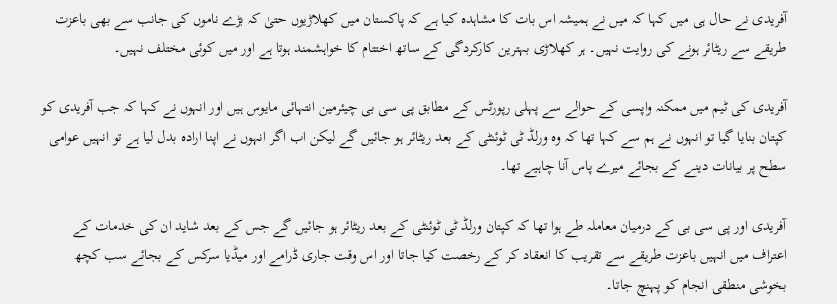آفریدی نے حال ہی میں کہا کہ میں نے ہمیشہ اس بات کا مشاہدہ کیا ہے کہ پاکستان میں کھلاڑیوں حتیٰ کہ بڑے ناموں کی جانب سے بھی باعزت طریقے سے ریٹائر ہونے کی روایت نہیں۔ ہر کھلاڑی بہترین کارکردگی کے ساتھ اختتام کا خواہشمند ہوتا ہے اور میں کوئی مختلف نہیں۔

آفریدی کی ٹیم میں ممکنہ واپسی کے حوالے سے پہلی رپورٹس کے مطابق پی سی بی چیئرمین انتہائی مایوس ہیں اور انہوں نے کہا کہ جب آفریدی کو کپتان بنایا گیا تو انہوں نے ہم سے کہا تھا کہ وہ ورلڈ ٹی ٹوئنٹی کے بعد ریٹائر ہو جائیں گے لیکن اب اگر انہوں نے اپنا ارادہ بدل لیا ہے تو انہیں عوامی سطح پر بیانات دینے کے بجائے میرے پاس آنا چاہیے تھا۔

آفریدی اور پی سی بی کے درمیان معاملہ طے ہوا تھا کہ کپتان ورلڈ ٹی ٹوئنٹی کے بعد ریٹائر ہو جائیں گے جس کے بعد شاید ان کی خدمات کے اعتراف میں انہیں باعزت طریقے سے تقریب کا انعقاد کر کے رخصت کیا جاتا اور اس وقت جاری ڈرامے اور میڈیا سرکس کے بجائے سب کچھ بخوشی منطقی انجام کو پہنچ جاتا۔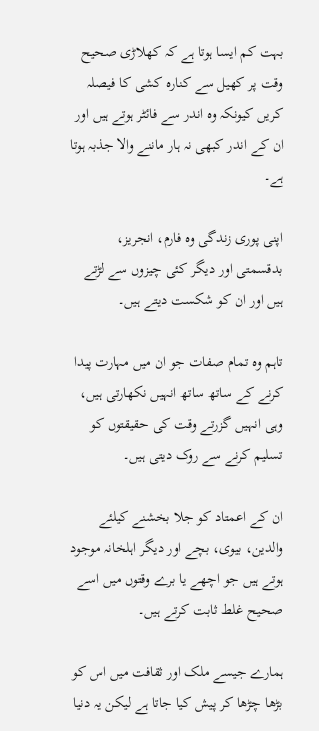بہت کم ایسا ہوتا ہے کہ کھلاڑی صحیح وقت پر کھیل سے کنارہ کشی کا فیصلہ کریں کیونکہ وہ اندر سے فائٹر ہوتے ہیں اور ان کے اندر کبھی نہ ہار ماننے والا جذبہ ہوتا ہے۔

اپنی پوری زندگی وہ فارم، انجریز، بدقسمتی اور دیگر کئی چیزوں سے لڑتے ہیں اور ان کو شکست دیتے ہیں۔

تاہم وہ تمام صفات جو ان میں مہارت پیدا کرنے کے ساتھ ساتھ انہیں نکھارتی ہیں، وہی انہیں گزرتے وقت کی حقیقتوں کو تسلیم کرنے سے روک دیتی ہیں۔

ان کے اعمتاد کو جلا بخشنے کیلئے والدین، بیوی، بچے اور دیگر اہلخانہ موجود ہوتے ہیں جو اچھے یا برے وقتوں میں اسے صحیح غلط ثابت کرتے ہیں۔

ہمارے جیسے ملک اور ثقافت میں اس کو بڑھا چڑھا کر پیش کیا جاتا ہے لیکن یہ دنیا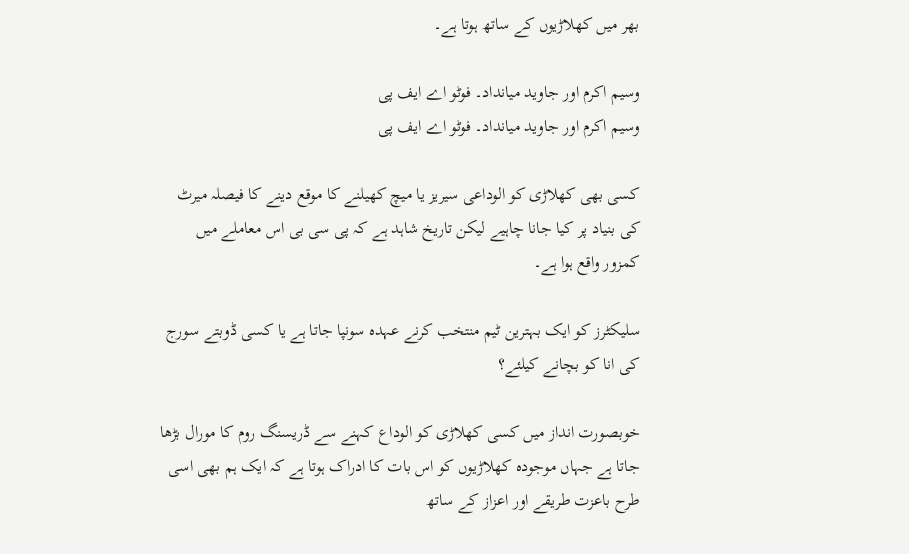بھر میں کھلاڑیوں کے ساتھ ہوتا ہے۔

وسیم اکرم اور جاوید میانداد۔ فوٹو اے ایف پی
وسیم اکرم اور جاوید میانداد۔ فوٹو اے ایف پی

کسی بھی کھلاڑی کو الوداعی سیریز یا میچ کھیلنے کا موقع دینے کا فیصلہ میرٹ کی بنیاد پر کیا جانا چاہیے لیکن تاریخ شاہد ہے کہ پی سی بی اس معاملے میں کمزور واقع ہوا ہے۔

سلیکٹرز کو ایک بہترین ٹیم منتخب کرنے عہدہ سونپا جاتا ہے یا کسی ڈوبتے سورج کی انا کو بچانے کیلئے؟

خوبصورت انداز میں کسی کھلاڑی کو الوداع کہنے سے ڈریسنگ روم کا مورال بڑھا جاتا ہے جہاں موجودہ کھلاڑیوں کو اس بات کا ادراک ہوتا ہے کہ ایک ہم بھی اسی طرح باعزت طریقے اور اعزاز کے ساتھ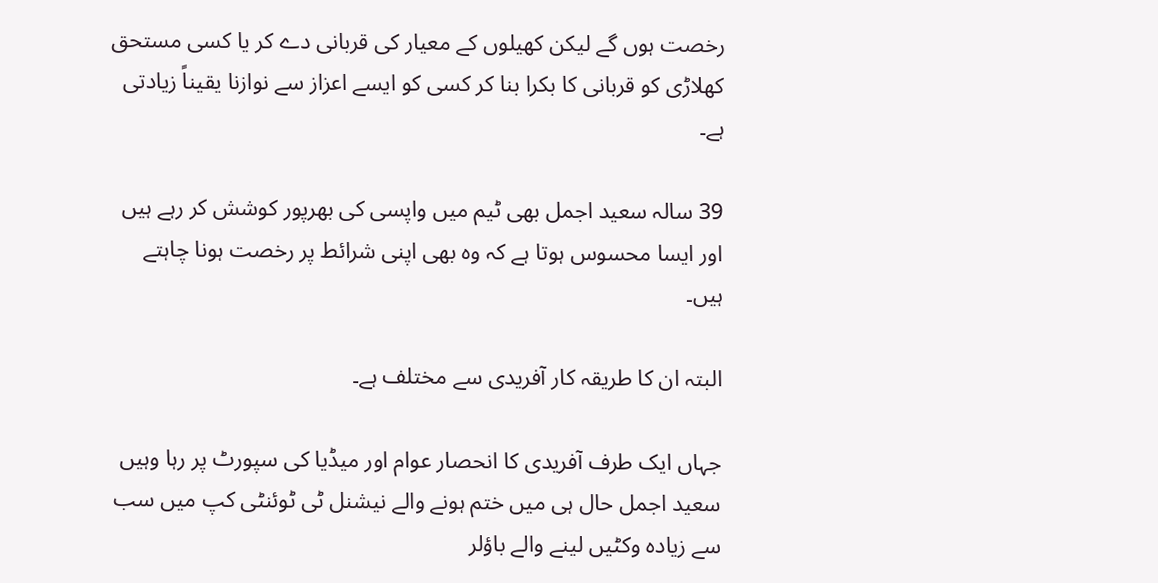رخصت ہوں گے لیکن کھیلوں کے معیار کی قربانی دے کر یا کسی مستحق کھلاڑی کو قربانی کا بکرا بنا کر کسی کو ایسے اعزاز سے نوازنا یقیناً زیادتی ہے۔

39 سالہ سعید اجمل بھی ٹیم میں واپسی کی بھرپور کوشش کر رہے ہیں اور ایسا محسوس ہوتا ہے کہ وہ بھی اپنی شرائط پر رخصت ہونا چاہتے ہیں۔

البتہ ان کا طریقہ کار آفریدی سے مختلف ہے۔

جہاں ایک طرف آفریدی کا انحصار عوام اور میڈیا کی سپورٹ پر رہا وہیں سعید اجمل حال ہی میں ختم ہونے والے نیشنل ٹی ٹوئنٹی کپ میں سب سے زیادہ وکٹیں لینے والے باؤلر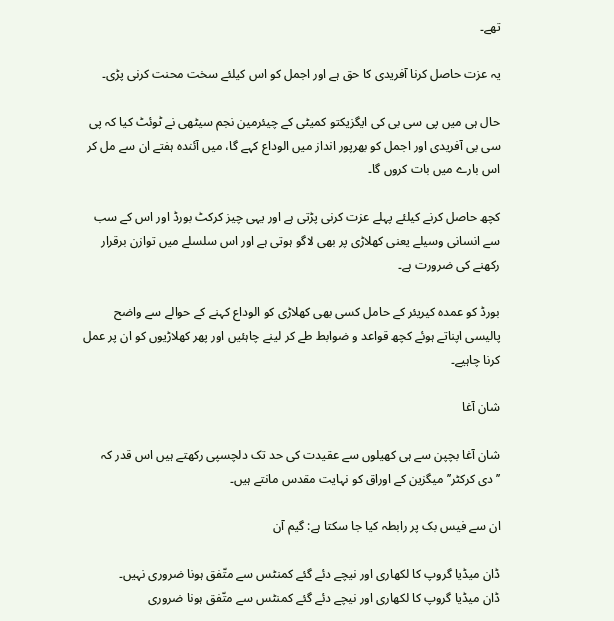تھے۔

یہ عزت حاصل کرنا آفریدی کا حق ہے اور اجمل کو اس کیلئے سخت محنت کرنی پڑی۔

حال ہی میں پی سی بی کی ایگزیکتو کمیٹی کے چیئرمین نجم سیٹھی نے ٹوئٹ کیا کہ پی سی بی آفریدی اور اجمل کو بھرپور انداز میں الوداع کہے گا، میں آئندہ ہفتے ان سے مل کر اس بارے میں بات کروں گا۔

کچھ حاصل کرنے کیلئے پہلے عزت کرنی پڑتی ہے اور یہی چیز کرکٹ بورڈ اور اس کے سب سے انسانی وسیلے یعنی کھلاڑی پر بھی لاگو ہوتی ہے اور اس سلسلے میں توازن برقرار رکھنے کی ضرورت ہے۔

بورڈ کو عمدہ کیریئر کے حامل کسی بھی کھلاڑی کو الوداع کہنے کے حوالے سے واضح پالیسی اپناتے ہوئے کچھ قواعد و ضوابط طے کر لینے چاہئیں اور پھر کھلاڑیوں کو ان پر عمل کرنا چاہیے۔

شان آغا

شان آغا بچپن سے ہی کھیلوں سے عقیدت کی حد تک دلچسپی رکھتے ہیں اس قدر کہ ’’دی کرکٹر’’ میگزین کے اوراق کو نہایت مقدس مانتے ہیں۔

ان سے فیس بک پر رابطہ کیا جا سکتا ہے: گیم آن

ڈان میڈیا گروپ کا لکھاری اور نیچے دئے گئے کمنٹس سے متّفق ہونا ضروری نہیں۔
ڈان میڈیا گروپ کا لکھاری اور نیچے دئے گئے کمنٹس سے متّفق ہونا ضروری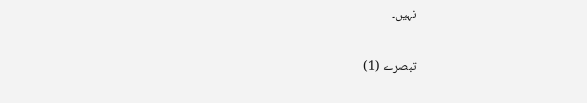نہیں۔

تبصرے (1)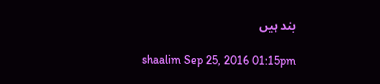بند ہیں

shaalim Sep 25, 2016 01:15pm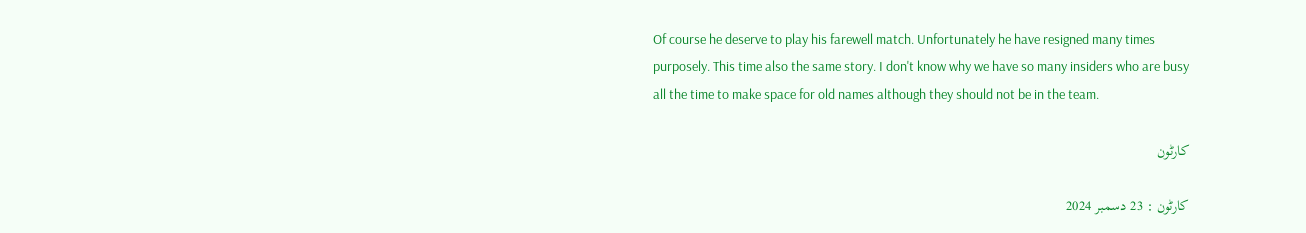Of course he deserve to play his farewell match. Unfortunately he have resigned many times purposely. This time also the same story. I don't know why we have so many insiders who are busy all the time to make space for old names although they should not be in the team.

کارٹون

کارٹون : 23 دسمبر 2024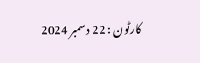کارٹون : 22 دسمبر 2024